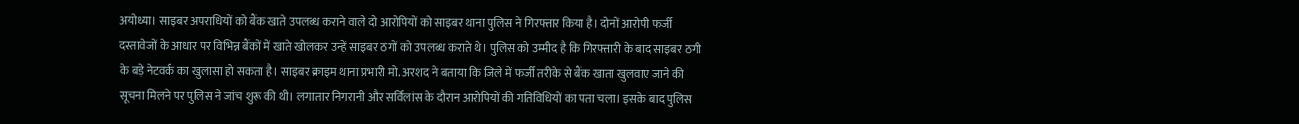अयोध्या। साइबर अपराधियों को बैंक खाते उपलब्ध कराने वाले दो आरोपियों को साइबर थाना पुलिस ने गिरफ्तार किया है। दोनों आरोपी फर्जी दस्तावेजों के आधार पर विभिन्न बैंकों में खाते खोलकर उन्हें साइबर ठगों को उपलब्ध कराते थे। पुलिस को उम्मीद है कि गिरफ्तारी के बाद साइबर ठगी के बड़े नेटवर्क का खुलासा हो सकता है। साइबर क्राइम थाना प्रभारी मो. अरशद ने बताया कि जिले में फर्जी तरीके से बैंक खाता खुलवाए जाने की सूचना मिलने पर पुलिस ने जांच शुरू की थी। लगातार निगरानी और सर्विलांस के दौरान आरोपियों की गतिविधियों का पता चला। इसके बाद पुलिस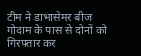टीम ने डाभासेमर बीज गोदाम के पास से दोनों को गिरफ्तार कर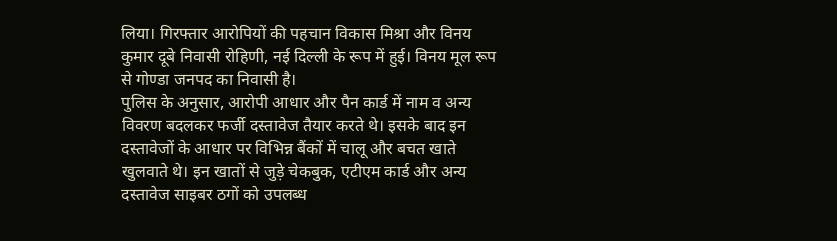लिया। गिरफ्तार आरोपियों की पहचान विकास मिश्रा और विनय कुमार दूबे निवासी रोहिणी, नई दिल्ली के रूप में हुई। विनय मूल रूप से गोण्डा जनपद का निवासी है।
पुलिस के अनुसार, आरोपी आधार और पैन कार्ड में नाम व अन्य विवरण बदलकर फर्जी दस्तावेज तैयार करते थे। इसके बाद इन दस्तावेजों के आधार पर विभिन्न बैंकों में चालू और बचत खाते खुलवाते थे। इन खातों से जुड़े चेकबुक, एटीएम कार्ड और अन्य दस्तावेज साइबर ठगों को उपलब्ध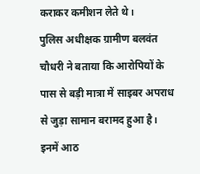कराकर कमीशन लेते थे।
पुलिस अधीक्षक ग्रामीण बलवंत चौधरी ने बताया कि आरोपियों के पास से बड़ी मात्रा में साइबर अपराध से जुड़ा सामान बरामद हुआ है। इनमें आठ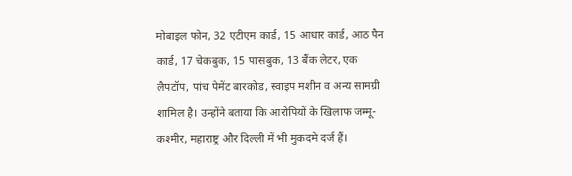मोबाइल फोन, 32 एटीएम कार्ड, 15 आधार कार्ड, आठ पैन कार्ड, 17 चेकबुक, 15 पासबुक, 13 बैंक लेटर, एक लैपटॉप, पांच पेमेंट बारकोड, स्वाइप मशीन व अन्य सामग्री शामिल है। उन्होंने बताया कि आरोपियों के खिलाफ जम्मू-कश्मीर, महाराष्ट्र और दिल्ली में भी मुकदमे दर्ज हैं।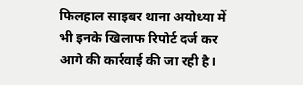फिलहाल साइबर थाना अयोध्या में भी इनके खिलाफ रिपोर्ट दर्ज कर आगे की कार्रवाई की जा रही है।